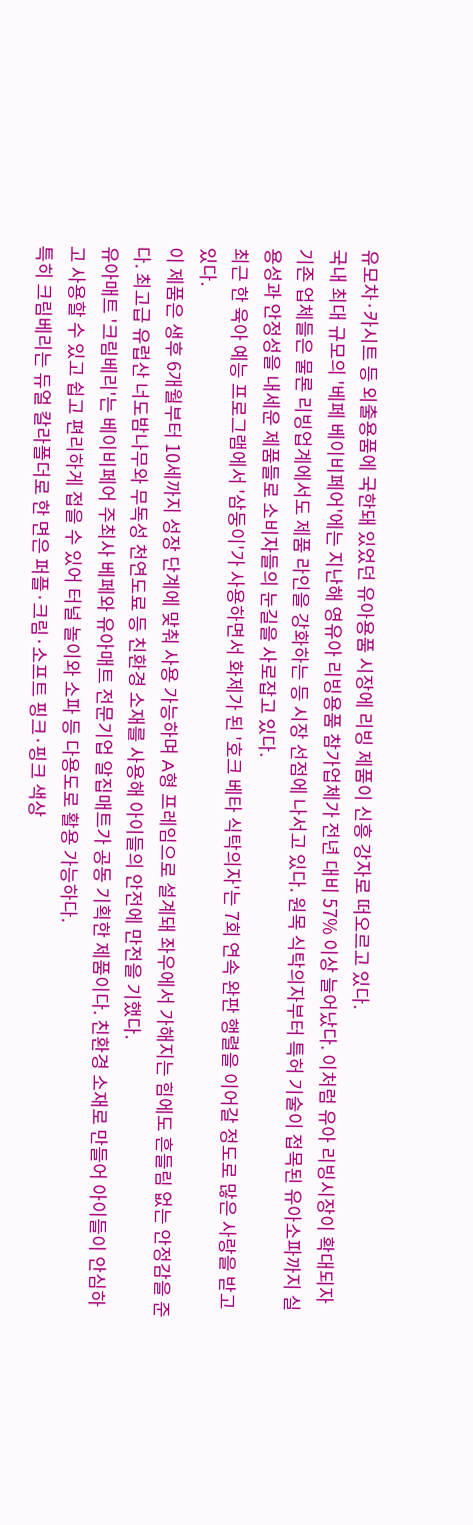유모차·카시트 등 외출용품에 국한돼 있었던 유아용품 시장에 리빙 제품이 신흥 강자로 떠오르고 있다.
국내 최대 규모의 '베페 베이비페어'에는 지난해 영유아 리빙용품 참가업체가 전년 대비 57% 이상 늘어났다. 이처럼 유아 리빙시장이 확대되자 기존 업체들은 물론 리빙업계에서도 제품 라인을 강화하는 등 시장 선점에 나서고 있다. 원목 식탁의자부터 특허 기술이 접목된 유아소파까지 실용성과 안정성을 내세운 제품들로 소비자들의 눈길을 사로잡고 있다.
최근 한 육아 예능 프로그램에서 '삼둥이'가 사용하면서 화제가 된 '호크 베타 식탁의자'는 7회 연속 완판 행렬을 이어갈 정도로 많은 사랑을 받고 있다.
이 제품은 생후 6개월부터 10세까지 성장 단계에 맞춰 사용 가능하며 A형 프레임으로 설계돼 좌우에서 가해지는 힘에도 흔들림 없는 안정감을 준다. 최고급 유럽산 너도밤나무와 무독성 천연도료 등 친환경 소재를 사용해 아이들의 안전에 만전을 기했다.
유아매트 '크림베리'는 베이비페어 주최사 베페와 유아매트 전문기업 알집매트가 공동 기획한 제품이다. 친환경 소재로 만들어 아이들이 안심하고 사용할 수 있고 쉽고 편리하게 접을 수 있어 터널 놀이와 소파 등 다용도로 활용 가능하다.
특히 크림베리는 듀얼 칼라폴더로 한 면은 퍼플·크림·소프트 핑크·핑크 색상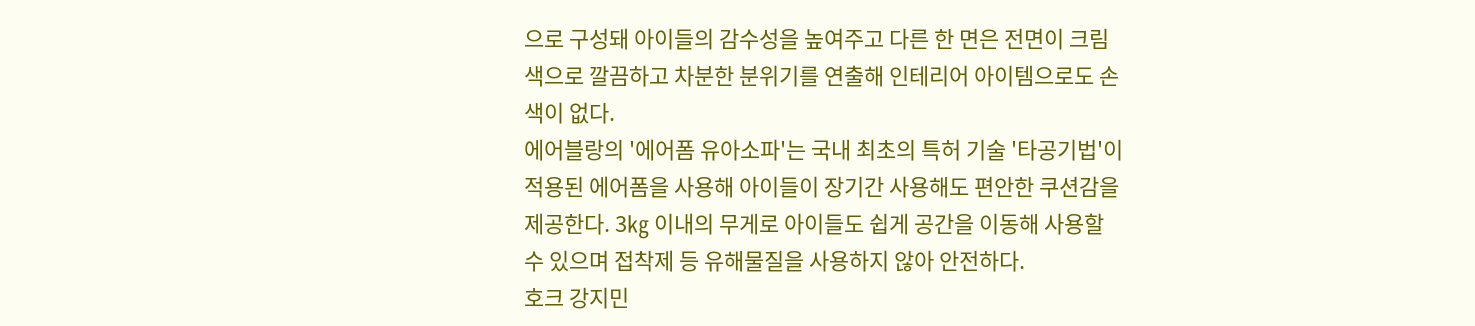으로 구성돼 아이들의 감수성을 높여주고 다른 한 면은 전면이 크림색으로 깔끔하고 차분한 분위기를 연출해 인테리어 아이템으로도 손색이 없다.
에어블랑의 '에어폼 유아소파'는 국내 최초의 특허 기술 '타공기법'이 적용된 에어폼을 사용해 아이들이 장기간 사용해도 편안한 쿠션감을 제공한다. 3㎏ 이내의 무게로 아이들도 쉽게 공간을 이동해 사용할 수 있으며 접착제 등 유해물질을 사용하지 않아 안전하다.
호크 강지민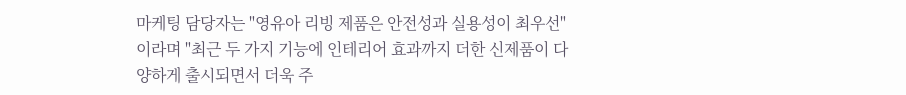마케팅 담당자는 "영유아 리빙 제품은 안전성과 실용성이 최우선"이라며 "최근 두 가지 기능에 인테리어 효과까지 더한 신제품이 다양하게 출시되면서 더욱 주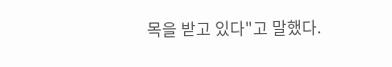목을 받고 있다"고 말했다.